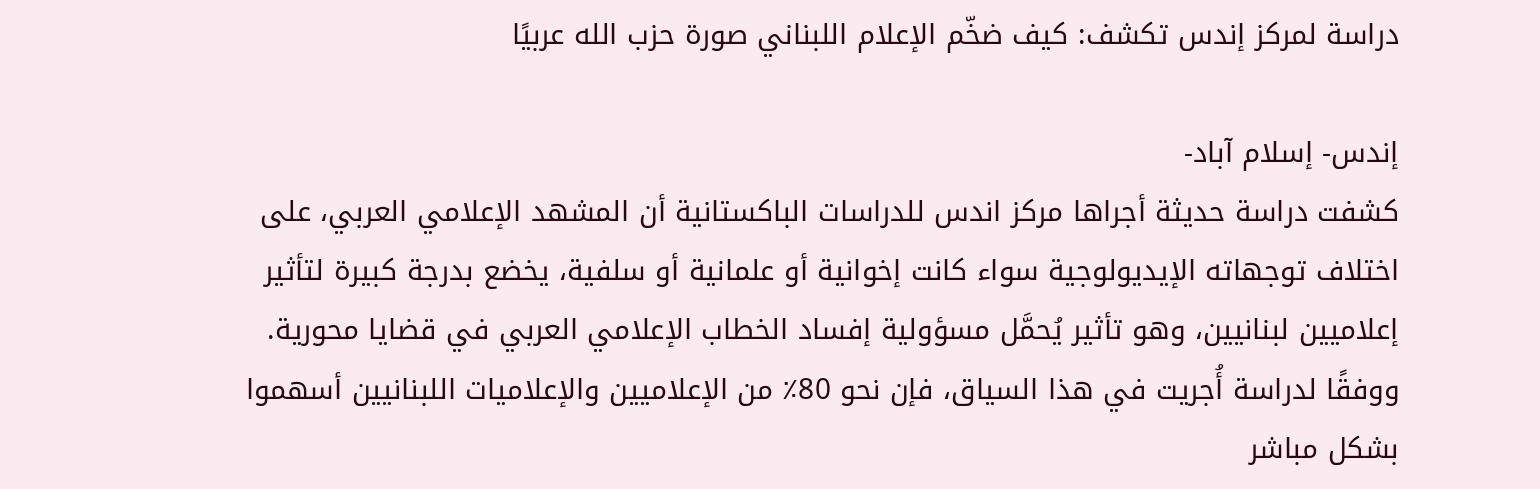دراسة لمركز إندس تكشف: كيف ضخّم الإعلام اللبناني صورة حزب الله عربيًا

إندس- إسلام آباد-
كشفت دراسة حديثة أجراها مركز اندس للدراسات الباكستانية أن المشهد الإعلامي العربي، على اختلاف توجهاته الإيديولوجية سواء كانت إخوانية أو علمانية أو سلفية، يخضع بدرجة كبيرة لتأثير إعلاميين لبنانيين، وهو تأثير يُحمَّل مسؤولية إفساد الخطاب الإعلامي العربي في قضايا محورية. ووفقًا لدراسة أُجريت في هذا السياق، فإن نحو 80٪ من الإعلاميين والإعلاميات اللبنانيين أسهموا بشكل مباشر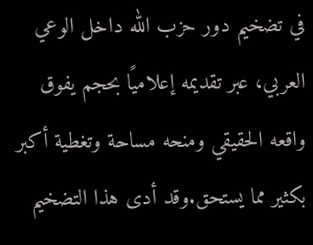في تضخيم دور حزب الله داخل الوعي العربي، عبر تقديمه إعلاميًا بحجم يفوق واقعه الحقيقي ومنحه مساحة وتغطية أكبر بكثير مما يستحق.وقد أدى هذا التضخيم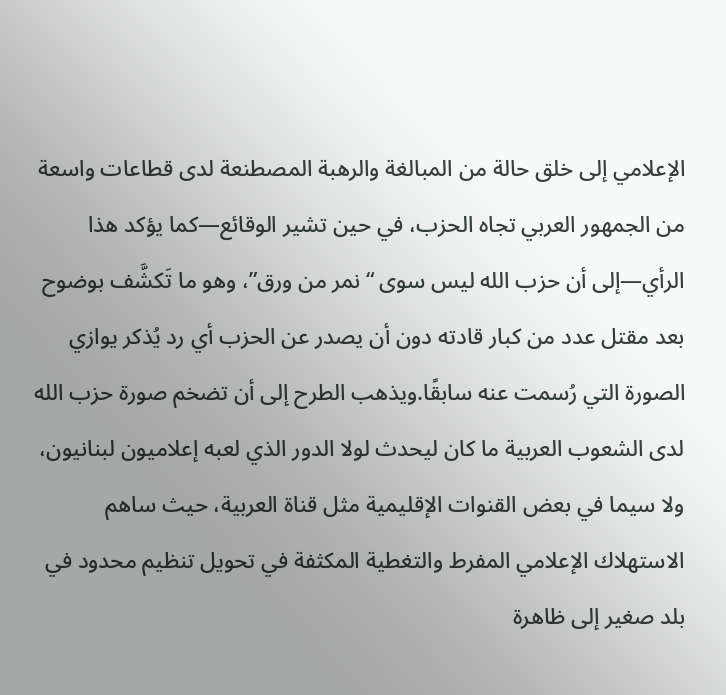الإعلامي إلى خلق حالة من المبالغة والرهبة المصطنعة لدى قطاعات واسعة من الجمهور العربي تجاه الحزب، في حين تشير الوقائع—كما يؤكد هذا الرأي—إلى أن حزب الله ليس سوى “نمر من ورق”، وهو ما تَكشَّف بوضوح بعد مقتل عدد من كبار قادته دون أن يصدر عن الحزب أي رد يُذكر يوازي الصورة التي رُسمت عنه سابقًا.ويذهب الطرح إلى أن تضخم صورة حزب الله لدى الشعوب العربية ما كان ليحدث لولا الدور الذي لعبه إعلاميون لبنانيون، ولا سيما في بعض القنوات الإقليمية مثل قناة العربية، حيث ساهم الاستهلاك الإعلامي المفرط والتغطية المكثفة في تحويل تنظيم محدود في بلد صغير إلى ظاهرة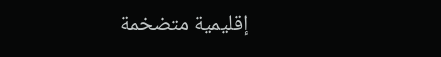إقليمية متضخمة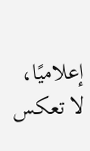إعلاميًا، لا تعكس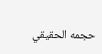حجمه الحقيقي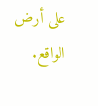على أرض الواقع.